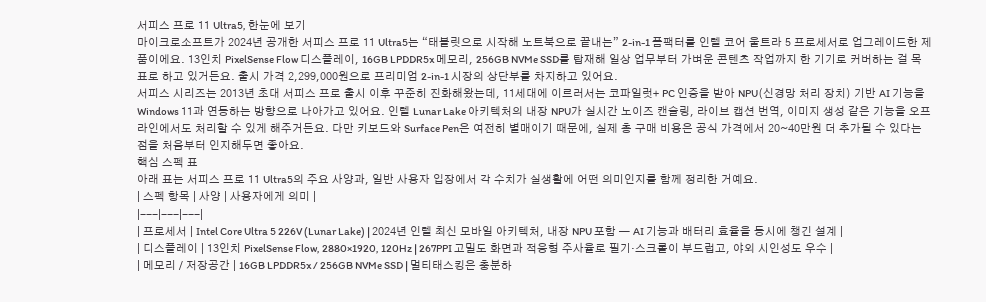서피스 프로 11 Ultra5, 한눈에 보기
마이크로소프트가 2024년 공개한 서피스 프로 11 Ultra5는 “태블릿으로 시작해 노트북으로 끝내는” 2-in-1 폼팩터를 인텔 코어 울트라 5 프로세서로 업그레이드한 제품이에요. 13인치 PixelSense Flow 디스플레이, 16GB LPDDR5x 메모리, 256GB NVMe SSD를 탑재해 일상 업무부터 가벼운 콘텐츠 작업까지 한 기기로 커버하는 걸 목표로 하고 있거든요. 출시 가격 2,299,000원으로 프리미엄 2-in-1 시장의 상단부를 차지하고 있어요.
서피스 시리즈는 2013년 초대 서피스 프로 출시 이후 꾸준히 진화해왔는데, 11세대에 이르러서는 코파일럿+ PC 인증을 받아 NPU(신경망 처리 장치) 기반 AI 기능을 Windows 11과 연동하는 방향으로 나아가고 있어요. 인텔 Lunar Lake 아키텍처의 내장 NPU가 실시간 노이즈 캔슬링, 라이브 캡션 번역, 이미지 생성 같은 기능을 오프라인에서도 처리할 수 있게 해주거든요. 다만 키보드와 Surface Pen은 여전히 별매이기 때문에, 실제 총 구매 비용은 공식 가격에서 20~40만원 더 추가될 수 있다는 점을 처음부터 인지해두면 좋아요.
핵심 스펙 표
아래 표는 서피스 프로 11 Ultra5의 주요 사양과, 일반 사용자 입장에서 각 수치가 실생활에 어떤 의미인지를 함께 정리한 거예요.
| 스펙 항목 | 사양 | 사용자에게 의미 |
|---|---|---|
| 프로세서 | Intel Core Ultra 5 226V (Lunar Lake) | 2024년 인텔 최신 모바일 아키텍처, 내장 NPU 포함 — AI 기능과 배터리 효율을 동시에 챙긴 설계 |
| 디스플레이 | 13인치 PixelSense Flow, 2880×1920, 120Hz | 267PPI 고밀도 화면과 적응형 주사율로 필기·스크롤이 부드럽고, 야외 시인성도 우수 |
| 메모리 / 저장공간 | 16GB LPDDR5x / 256GB NVMe SSD | 멀티태스킹은 충분하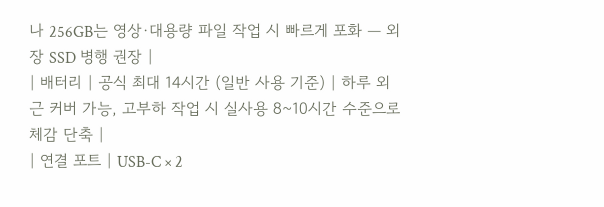나 256GB는 영상·대용량 파일 작업 시 빠르게 포화 — 외장 SSD 병행 권장 |
| 배터리 | 공식 최대 14시간 (일반 사용 기준) | 하루 외근 커버 가능, 고부하 작업 시 실사용 8~10시간 수준으로 체감 단축 |
| 연결 포트 | USB-C × 2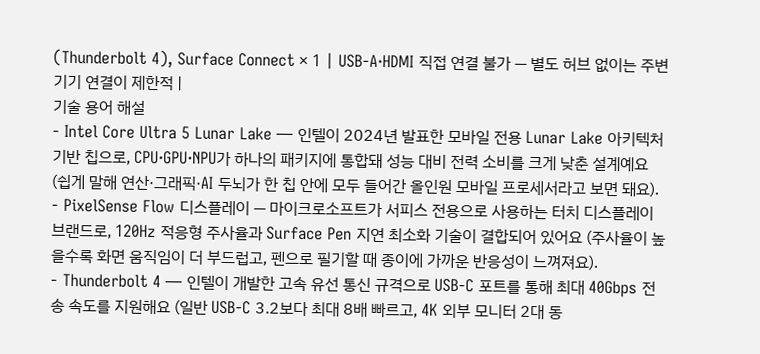(Thunderbolt 4), Surface Connect × 1 | USB-A·HDMI 직접 연결 불가 — 별도 허브 없이는 주변기기 연결이 제한적 |
기술 용어 해설
- Intel Core Ultra 5 Lunar Lake — 인텔이 2024년 발표한 모바일 전용 Lunar Lake 아키텍처 기반 칩으로, CPU·GPU·NPU가 하나의 패키지에 통합돼 성능 대비 전력 소비를 크게 낮춘 설계예요 (쉽게 말해 연산·그래픽·AI 두뇌가 한 칩 안에 모두 들어간 올인원 모바일 프로세서라고 보면 돼요).
- PixelSense Flow 디스플레이 — 마이크로소프트가 서피스 전용으로 사용하는 터치 디스플레이 브랜드로, 120Hz 적응형 주사율과 Surface Pen 지연 최소화 기술이 결합되어 있어요 (주사율이 높을수록 화면 움직임이 더 부드럽고, 펜으로 필기할 때 종이에 가까운 반응성이 느껴져요).
- Thunderbolt 4 — 인텔이 개발한 고속 유선 통신 규격으로 USB-C 포트를 통해 최대 40Gbps 전송 속도를 지원해요 (일반 USB-C 3.2보다 최대 8배 빠르고, 4K 외부 모니터 2대 동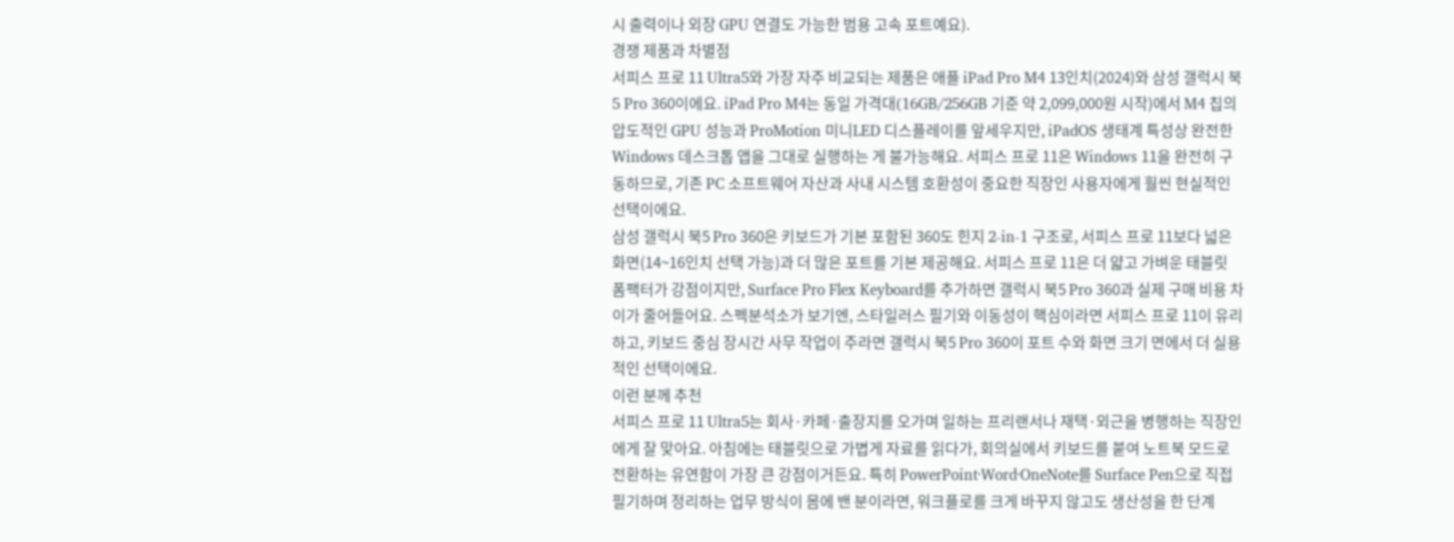시 출력이나 외장 GPU 연결도 가능한 범용 고속 포트예요).
경쟁 제품과 차별점
서피스 프로 11 Ultra5와 가장 자주 비교되는 제품은 애플 iPad Pro M4 13인치(2024)와 삼성 갤럭시 북5 Pro 360이에요. iPad Pro M4는 동일 가격대(16GB/256GB 기준 약 2,099,000원 시작)에서 M4 칩의 압도적인 GPU 성능과 ProMotion 미니LED 디스플레이를 앞세우지만, iPadOS 생태계 특성상 완전한 Windows 데스크톱 앱을 그대로 실행하는 게 불가능해요. 서피스 프로 11은 Windows 11을 완전히 구동하므로, 기존 PC 소프트웨어 자산과 사내 시스템 호환성이 중요한 직장인 사용자에게 훨씬 현실적인 선택이에요.
삼성 갤럭시 북5 Pro 360은 키보드가 기본 포함된 360도 힌지 2-in-1 구조로, 서피스 프로 11보다 넓은 화면(14~16인치 선택 가능)과 더 많은 포트를 기본 제공해요. 서피스 프로 11은 더 얇고 가벼운 태블릿 폼팩터가 강점이지만, Surface Pro Flex Keyboard를 추가하면 갤럭시 북5 Pro 360과 실제 구매 비용 차이가 줄어들어요. 스펙분석소가 보기엔, 스타일러스 필기와 이동성이 핵심이라면 서피스 프로 11이 유리하고, 키보드 중심 장시간 사무 작업이 주라면 갤럭시 북5 Pro 360이 포트 수와 화면 크기 면에서 더 실용적인 선택이에요.
이런 분께 추천
서피스 프로 11 Ultra5는 회사·카페·출장지를 오가며 일하는 프리랜서나 재택·외근을 병행하는 직장인에게 잘 맞아요. 아침에는 태블릿으로 가볍게 자료를 읽다가, 회의실에서 키보드를 붙여 노트북 모드로 전환하는 유연함이 가장 큰 강점이거든요. 특히 PowerPoint·Word·OneNote를 Surface Pen으로 직접 필기하며 정리하는 업무 방식이 몸에 밴 분이라면, 워크플로를 크게 바꾸지 않고도 생산성을 한 단계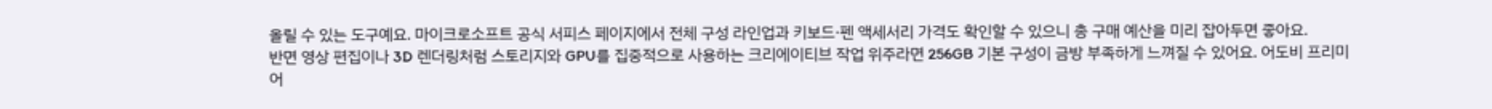올릴 수 있는 도구예요. 마이크로소프트 공식 서피스 페이지에서 전체 구성 라인업과 키보드·펜 액세서리 가격도 확인할 수 있으니 총 구매 예산을 미리 잡아두면 좋아요.
반면 영상 편집이나 3D 렌더링처럼 스토리지와 GPU를 집중적으로 사용하는 크리에이티브 작업 위주라면 256GB 기본 구성이 금방 부족하게 느껴질 수 있어요. 어도비 프리미어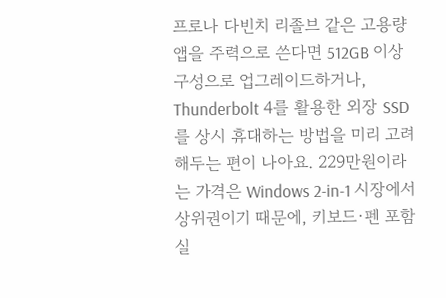프로나 다빈치 리졸브 같은 고용량 앱을 주력으로 쓴다면 512GB 이상 구성으로 업그레이드하거나, Thunderbolt 4를 활용한 외장 SSD를 상시 휴대하는 방법을 미리 고려해두는 편이 나아요. 229만원이라는 가격은 Windows 2-in-1 시장에서 상위권이기 때문에, 키보드·펜 포함 실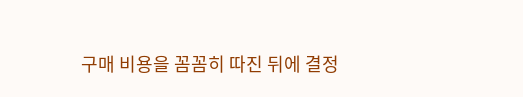구매 비용을 꼼꼼히 따진 뒤에 결정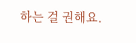하는 걸 권해요.